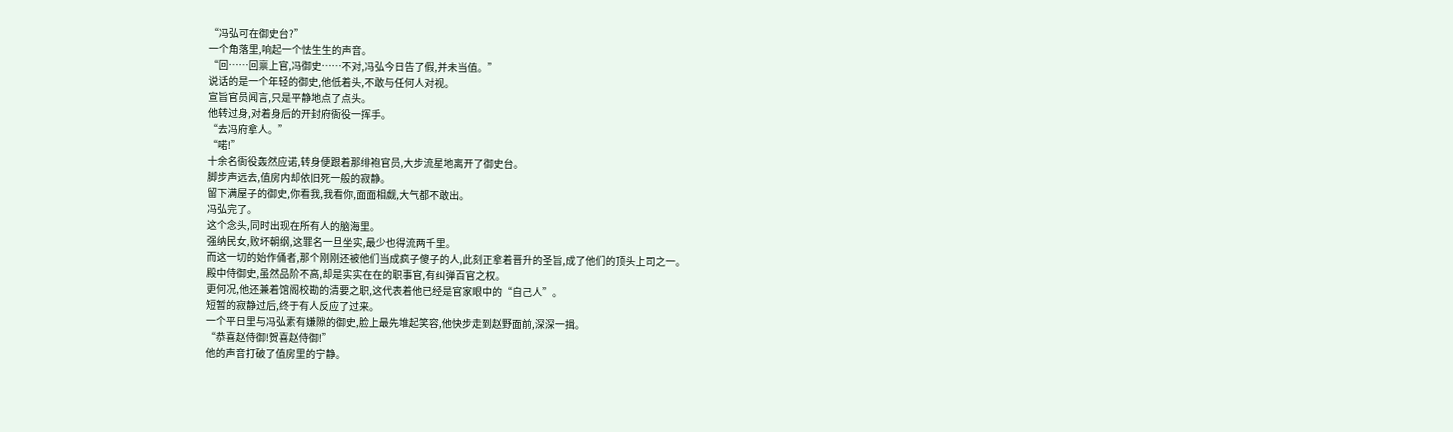“冯弘可在御史台?”
一个角落里,响起一个怯生生的声音。
“回……回禀上官,冯御史……不对,冯弘今日告了假,并未当值。”
说话的是一个年轻的御史,他低着头,不敢与任何人对视。
宣旨官员闻言,只是平静地点了点头。
他转过身,对着身后的开封府衙役一挥手。
“去冯府拿人。”
“喏!”
十余名衙役轰然应诺,转身便跟着那绯袍官员,大步流星地离开了御史台。
脚步声远去,值房内却依旧死一般的寂静。
留下满屋子的御史,你看我,我看你,面面相觑,大气都不敢出。
冯弘完了。
这个念头,同时出现在所有人的脑海里。
强纳民女,败坏朝纲,这罪名一旦坐实,最少也得流两千里。
而这一切的始作俑者,那个刚刚还被他们当成疯子傻子的人,此刻正拿着晋升的圣旨,成了他们的顶头上司之一。
殿中侍御史,虽然品阶不高,却是实实在在的职事官,有纠弹百官之权。
更何况,他还兼着馆阁校勘的清要之职,这代表着他已经是官家眼中的“自己人”。
短暂的寂静过后,终于有人反应了过来。
一个平日里与冯弘素有嫌隙的御史,脸上最先堆起笑容,他快步走到赵野面前,深深一揖。
“恭喜赵侍御!贺喜赵侍御!”
他的声音打破了值房里的宁静。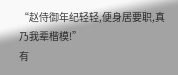“赵侍御年纪轻轻,便身居要职,真乃我辈楷模!”
有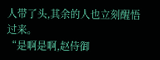人带了头,其余的人也立刻醒悟过来。
“是啊是啊,赵侍御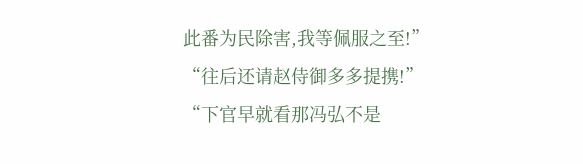此番为民除害,我等佩服之至!”
“往后还请赵侍御多多提携!”
“下官早就看那冯弘不是